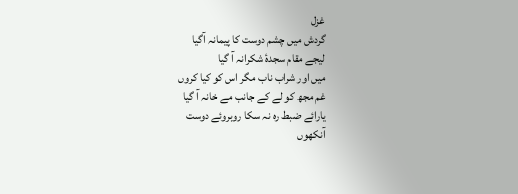غزل
گردش میں چشم دوست کا پیمانہ آگیا
لیجے مقام سجدۂ شکرانہ آ گیا
میں اور شراب ناب مگر اس کو کیا کروں
غم مجھ کو لے کے جانب مے خانہ آ گیا
یارائے ضبط رہ نہ سکا روبروئے دوست
آنکھوں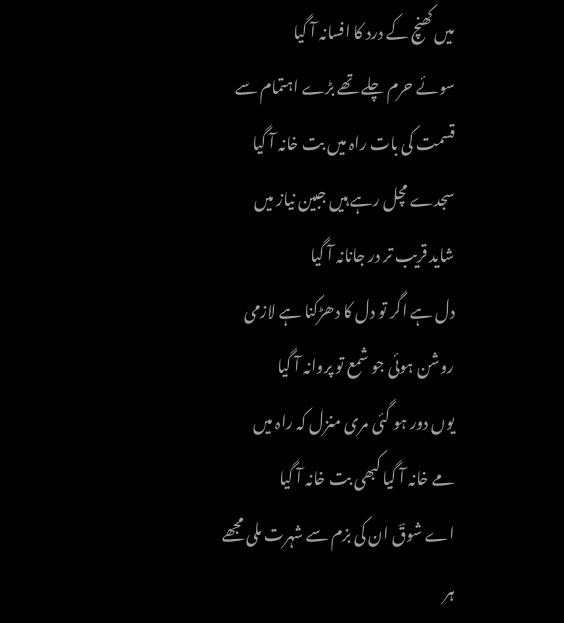میں کھنچ کے درد کا افسانہ آ گیا
سوئے حرم چلے تھے بڑے اہتمام سے
قسمت کی بات راہ میں بت خانہ آ گیا
سجدے مچل رہے ہیں جبین نیاز میں
شاید قریب تر در جانانہ آ گیا
دل ہے اگر تو دل کا دھڑکنا ہے لازمی
روشن ہوئی جو شمع تو پروانہ آ گیا
یوں دور ہو گئی مری منزل کہ راہ میں
مے خانہ آ گیا کبھی بت خانہ آ گیا
اے شوقؔ ان کی بزم سے شہرت ملی مجھے
ہر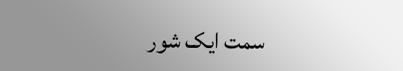سمت ایک شور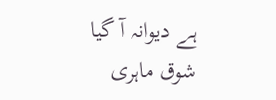ہے دیوانہ آ گیا
شوق ماہری